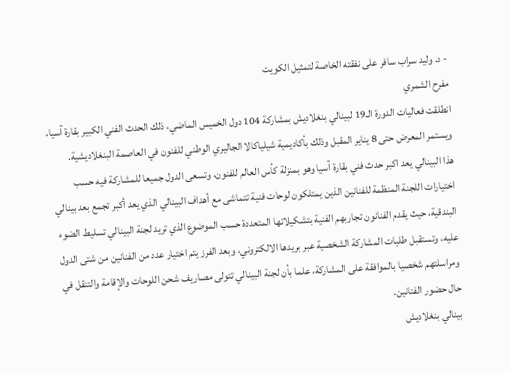- د. وليد سراب سافر على نفقته الخاصة لتمثيل الكويت
مفرح الشمري
انطلقت فعاليات الدورة الـ19 لبينالي بنغلاديش بمشاركة 104 دول الخميس الماضي، ذلك الحدث الفني الكبير بقارة آسيا، ويستمر المعرض حتى 8 يناير المقبل وذلك بأكاديمية شيلياكالا الجاليري الوطني للفنون في العاصمة البنغلاديشية.
هذا البينالي يعد اكبر حدث فني بقارة آسيا وهو بمنزلة كأس العالم للفنون، وتسعى الدول جميعا للمشاركة فيه حسب اختيارات اللجنة المنظمة للفنانين الذين يمتلكون لوحات فنية تتماشى مع أهداف البينالي الذي يعد أكبر تجمع بعد بينالي البندقية، حيث يقدم الفنانون تجاربهم الفنية بتشكيلاتها المتعددة حسب الموضوع الذي تريد لجنة البينالي تسليط الضوء عليه، وتستقبل طلبات المشاركة الشخصية عبر بريدها الالكتروني، وبعد الفرز يتم اختيار عدد من الفنانين من شتى الدول ومراسلتهم شخصيا بالموافقة على المشاركة، علما بأن لجنة البينالي تتولى مصاريف شحن اللوحات والإقامة والتنقل في حال حضور الفنانين.
بينالي بنغلاديش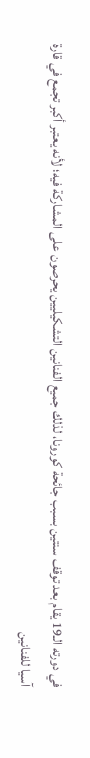في دورته الـ19 يقام بعد توقف سنتين بسبب جائحة كورونا، لذلك جميع الفنانين التشكيليين يحرصون على المشاركة فيه؛ لأنه يعتبر أكبر تجمع في قارة آسيا للفنانين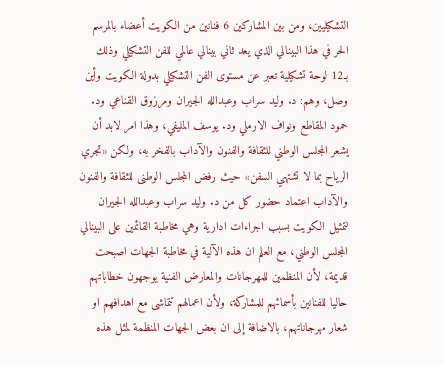التشكيليين، ومن بين المشاركين 6 فنانين من الكويت أعضاء بالمرسم الحر في هذا البينالي الذي يعد ثاني بينالي عالمي للفن التشكيلي وذلك بـ12 لوحة تشكيلية تعبر عن مستوى الفن التشكيلي بدولة الكويت وأين وصل، وهم: د. وليد سراب وعبدالله الجيران ومرزوق القناعي ود. حمود المقاطع ونواف الارملي ود. يوسف المليفي، وهذا امر لابد أن يشعر المجلس الوطني للثقافة والفنون والآداب بالفخر به، ولكن «تجري الرياح بما لا تشتهي السفن» حيث رفض المجلس الوطنى للثقافة والفنون والآداب اعتماد حضور كل من د. وليد سراب وعبدالله الجيران لتمثيل الكويت بسبب اجراءات ادارية وهي مخاطبة القائمين على البينالي المجلس الوطني، مع العلم ان هذه الآلية في مخاطبة الجهات اصبحت قديمة، لأن المنظمين للمهرجانات والمعارض الفنية يوجهون خطاباتهم حاليا للفنانين بأسمائهم للمشاركة، ولأن اعمالهم تتماشى مع اهدافهم او شعار مهرجاناتهم، بالاضافة إلى ان بعض الجهات المنظمة لمثل هذه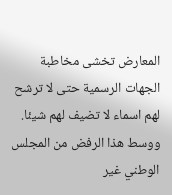المعارض تخشى مخاطبة الجهات الرسمية حتى لا ترشح لهم اسماء لا تضيف لهم شيئا.
ووسط هذا الرفض من المجلس الوطني غير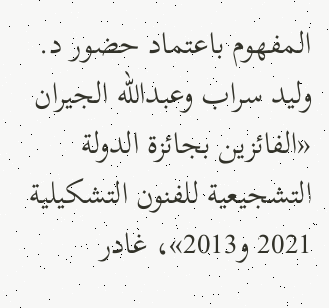المفهوم باعتماد حضور د. وليد سراب وعبدالله الجيران «الفائزين بجائزة الدولة التشجيعية للفنون التشكيلية 2021 و2013»، غادر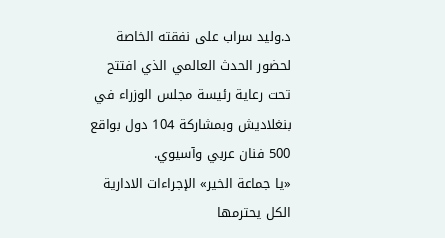د.وليد سراب على نفقته الخاصة لحضور الحدث العالمي الذي افتتح تحت رعاية رئيسة مجلس الوزراء في بنغلاديش وبمشاركة 104 دول بواقع 500 فنان عربي وآسيوي.
«يا جماعة الخير» الإجراءات الادارية الكل يحترمها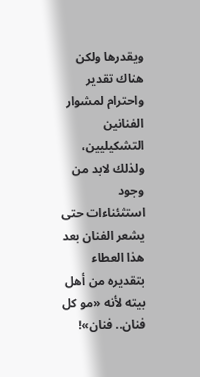ويقدرها ولكن هناك تقدير واحترام لمشوار الفنانين التشكيليين، ولذلك لابد من وجود استثئناءات حتى يشعر الفنان بعد هذا العطاء بتقديره من أهل بيته لأنه «مو كل فنان.. فنان»!